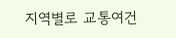지역별로 교통여건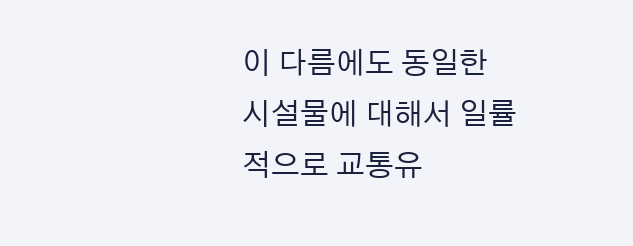이 다름에도 동일한 시설물에 대해서 일률적으로 교통유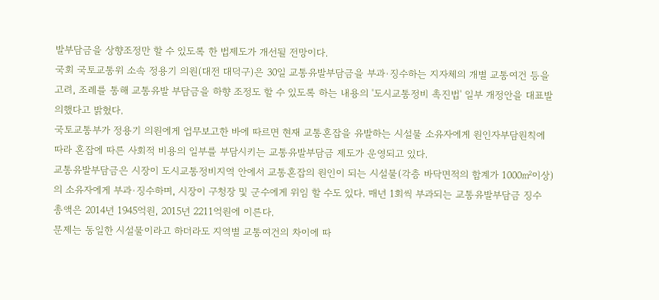발부담금을 상향조정만 할 수 있도록 한 법제도가 개선될 전망이다.
국회 국토교통위 소속 정용기 의원(대전 대덕구)은 30일 교통유발부담금을 부과·징수하는 지자체의 개별 교통여건 등을 고려, 조례를 통해 교통유발 부담금을 하향 조정도 할 수 있도록 하는 내용의 '도시교통정비 촉진법' 일부 개정안을 대표발의했다고 밝혔다.
국토교통부가 정용기 의원에게 업무보고한 바에 따르면 현재 교통혼잡을 유발하는 시설물 소유자에게 원인자부담원칙에 따라 혼잡에 따른 사회적 비용의 일부를 부담시키는 교통유발부담금 제도가 운영되고 있다.
교통유발부담금은 시장이 도시교통정비지역 안에서 교통혼잡의 원인이 되는 시설물(각층 바닥면적의 합계가 1000㎡이상)의 소유자에게 부과·징수하며, 시장이 구청장 및 군수에게 위임 할 수도 있다. 매년 1회씩 부과되는 교통유발부담금 징수 총액은 2014년 1945억원, 2015년 2211억원에 이른다.
문제는 동일한 시설물이라고 하더라도 지역별 교통여건의 차이에 따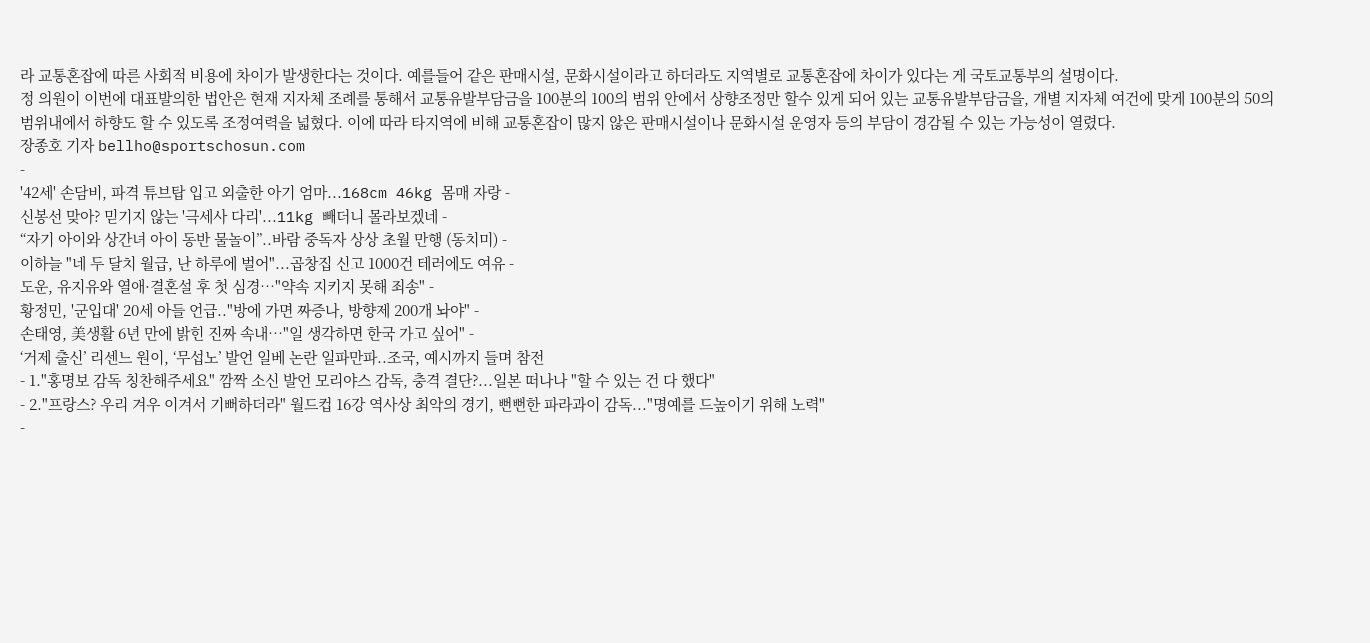라 교통혼잡에 따른 사회적 비용에 차이가 발생한다는 것이다. 예를들어 같은 판매시설, 문화시설이라고 하더라도 지역별로 교통혼잡에 차이가 있다는 게 국토교통부의 설명이다.
정 의원이 이번에 대표발의한 법안은 현재 지자체 조례를 통해서 교통유발부담금을 100분의 100의 범위 안에서 상향조정만 할수 있게 되어 있는 교통유발부담금을, 개별 지자체 여건에 맞게 100분의 50의 범위내에서 하향도 할 수 있도록 조정여력을 넓혔다. 이에 따라 타지역에 비해 교통혼잡이 많지 않은 판매시설이나 문화시설 운영자 등의 부담이 경감될 수 있는 가능성이 열렸다.
장종호 기자 bellho@sportschosun.com
-
'42세' 손담비, 파격 튜브탑 입고 외출한 아기 엄마...168cm 46kg 몸매 자랑 -
신봉선 맞아? 믿기지 않는 '극세사 다리'...11kg 빼더니 몰라보겠네 -
“자기 아이와 상간녀 아이 동반 물놀이”..바람 중독자 상상 초월 만행 (동치미) -
이하늘 "네 두 달치 월급, 난 하루에 벌어"...곱창집 신고 1000건 테러에도 여유 -
도운, 유지유와 열애·결혼설 후 첫 심경…"약속 지키지 못해 죄송" -
황정민, '군입대' 20세 아들 언급.."방에 가면 짜증나, 방향제 200개 놔야" -
손태영, 美생활 6년 만에 밝힌 진짜 속내…"일 생각하면 한국 가고 싶어" -
‘거제 출신’ 리센느 원이, ‘무섭노’ 발언 일베 논란 일파만파..조국, 예시까지 들며 참전
- 1."홍명보 감독 칭찬해주세요" 깜짝 소신 발언 모리야스 감독, 충격 결단?...일본 떠나나 "할 수 있는 건 다 했다"
- 2."프랑스? 우리 겨우 이겨서 기뻐하더라" 월드컵 16강 역사상 최악의 경기, 뻔뻔한 파라과이 감독..."명예를 드높이기 위해 노력"
-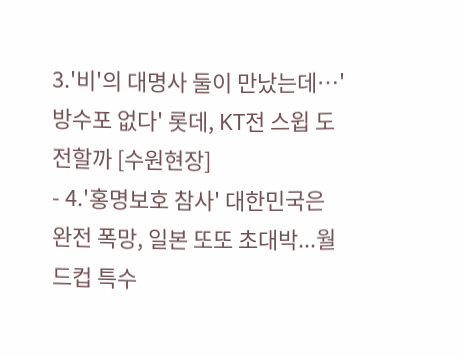3.'비'의 대명사 둘이 만났는데…'방수포 없다' 롯데, KT전 스윕 도전할까 [수원현장]
- 4.'홍명보호 참사' 대한민국은 완전 폭망, 일본 또또 초대박...월드컵 특수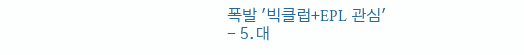폭발 '빅클럽+EPL 관심'
- 5.대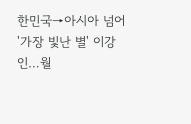한민국→아시아 넘어 '가장 빛난 별' 이강인…월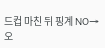드컵 마친 뒤 핑계 NO→오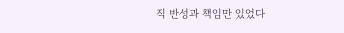직 반성과 책임만 있었다